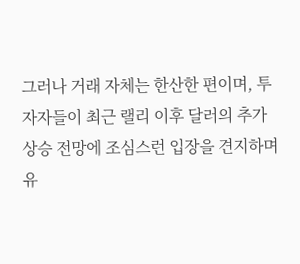그러나 거래 자체는 한산한 편이며, 투자자들이 최근 랠리 이후 달러의 추가 상승 전망에 조심스런 입장을 견지하며 유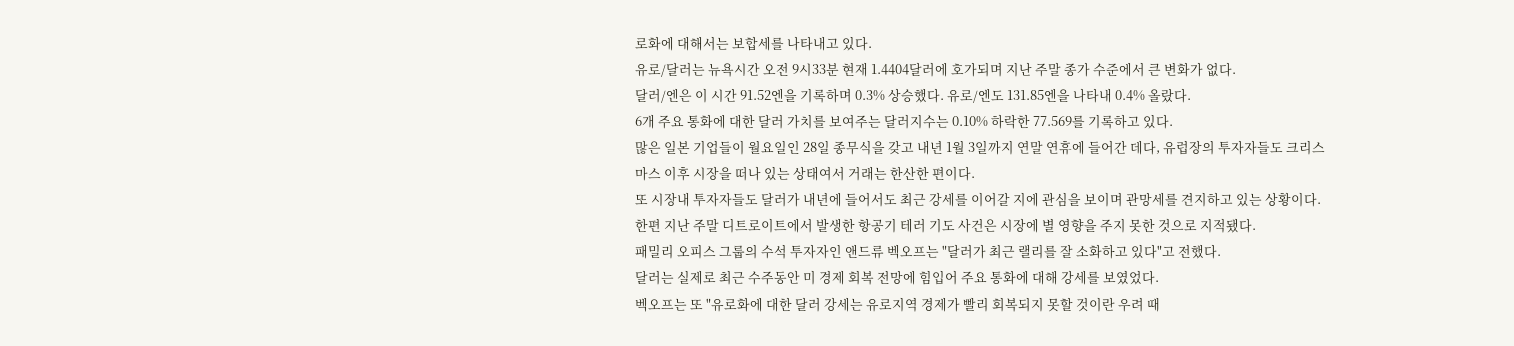로화에 대해서는 보합세를 나타내고 있다.
유로/달러는 뉴욕시간 오전 9시33분 현재 1.4404달러에 호가되며 지난 주말 종가 수준에서 큰 변화가 없다.
달러/엔은 이 시간 91.52엔을 기록하며 0.3% 상승했다. 유로/엔도 131.85엔을 나타내 0.4% 올랐다.
6개 주요 통화에 대한 달러 가치를 보여주는 달러지수는 0.10% 하락한 77.569를 기록하고 있다.
많은 일본 기업들이 월요일인 28일 종무식을 갖고 내년 1월 3일까지 연말 연휴에 들어간 데다, 유럽장의 투자자들도 크리스마스 이후 시장을 떠나 있는 상태여서 거래는 한산한 편이다.
또 시장내 투자자들도 달러가 내년에 들어서도 최근 강세를 이어갈 지에 관심을 보이며 관망세를 견지하고 있는 상황이다.
한편 지난 주말 디트로이트에서 발생한 항공기 테러 기도 사건은 시장에 별 영향을 주지 못한 것으로 지적됐다.
패밀리 오피스 그룹의 수석 투자자인 앤드류 벡오프는 "달러가 최근 랠리를 잘 소화하고 있다"고 전했다.
달러는 실제로 최근 수주동안 미 경제 회복 전망에 힘입어 주요 통화에 대해 강세를 보였었다.
벡오프는 또 "유로화에 대한 달러 강세는 유로지역 경제가 빨리 회복되지 못할 것이란 우려 때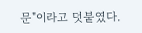문"이라고 덧붙였다.